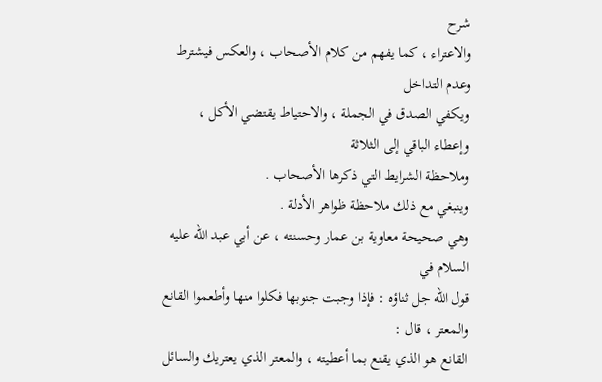شرح
والاعتراء ، كما يفهم من كلام الأصحاب ، والعكس فيشترط وعدم التداخل
ويكفي الصدق في الجملة ، والاحتياط يقتضي الأكل ، وإعطاء الباقي إلى الثلاثة
وملاحظة الشرايط التي ذكرها الأصحاب .
وينبغي مع ذلك ملاحظة ظواهر الأدلة .
وهي صحيحة معاوية بن عمار وحسنته ، عن أبي عبد الله عليه السلام في
قول الله جل ثناؤه : فإذا وجبت جنوبها فكلوا منها وأطعموا القانع والمعتر ، قال :
القانع هو الذي يقنع بما أعطيته ، والمعتر الذي يعتريك والسائل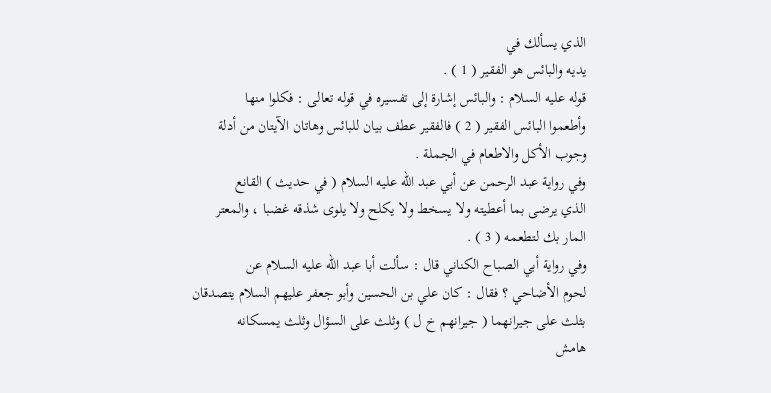الذي يسألك في
يديه والبائس هو الفقير ( 1 ) .
قوله عليه السلام : والبائس إشارة إلى تفسيره في قوله تعالى : فكلوا منها
وأطعموا البائس الفقير ( 2 ) فالفقير عطف بيان للبائس وهاتان الآيتان من أدلة
وجوب الأكل والاطعام في الجملة .
وفي رواية عبد الرحمن عن أبي عبد الله عليه السلام ( في حديث ) القانع
الذي يرضى بما أعطيته ولا يسخط ولا يكلح ولا يلوى شذقه غضبا ، والمعتر
المار بك لتطعمه ( 3 ) .
وفي رواية أبي الصباح الكناني قال : سألت أبا عبد الله عليه السلام عن
لحوم الأضاحي ؟ فقال : كان علي بن الحسين وأبو جعفر عليهم السلام يتصدقان
بثلث على جيرانهما ( جيرانهم خ ل ) وثلث على السؤال وثلث يمسكانه
هامش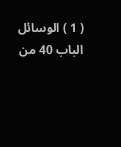( 1 ) الوسائل الباب 40 من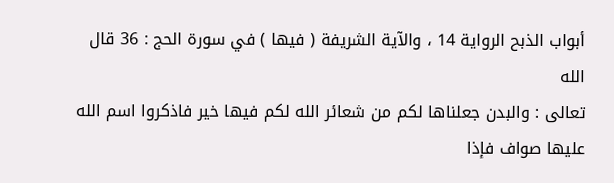أبواب الذبح الرواية 14 ، والآية الشريفة ( فيها ) في سورة الحج : 36 قال الله
تعالى : والبدن جعلناها لكم من شعائر الله لكم فيها خير فاذكروا اسم الله عليها صواف فإذا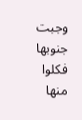وجبت جنوبها
فكلوا منها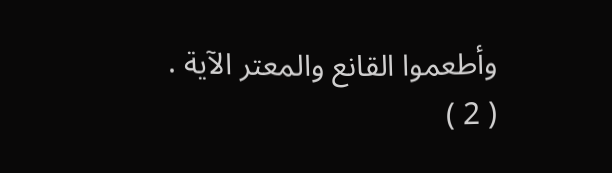وأطعموا القانع والمعتر الآية .
( 2 )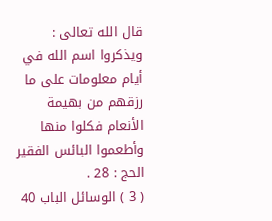قال الله تعالى : ويذكروا اسم الله في أيام معلومات على ما رزقهم من بهيمة الأنعام فكلوا منها
وأطعموا البائس الفقير الحج : 28 .
( 3 ) الوسائل الباب 40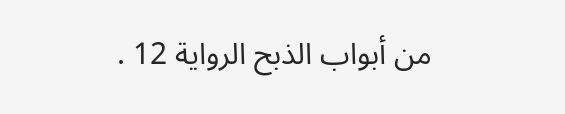من أبواب الذبح الرواية 12 .